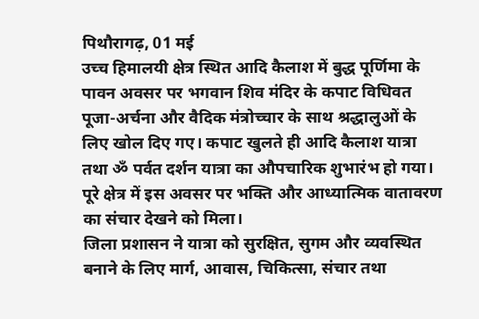पिथौरागढ़, 01 मई
उच्च हिमालयी क्षेत्र स्थित आदि कैलाश में बुद्ध पूर्णिमा के पावन अवसर पर भगवान शिव मंदिर के कपाट विधिवत पूजा-अर्चना और वैदिक मंत्रोच्चार के साथ श्रद्धालुओं के लिए खोल दिए गए। कपाट खुलते ही आदि कैलाश यात्रा तथा ॐ पर्वत दर्शन यात्रा का औपचारिक शुभारंभ हो गया। पूरे क्षेत्र में इस अवसर पर भक्ति और आध्यात्मिक वातावरण का संचार देखने को मिला।
जिला प्रशासन ने यात्रा को सुरक्षित, सुगम और व्यवस्थित बनाने के लिए मार्ग, आवास, चिकित्सा, संचार तथा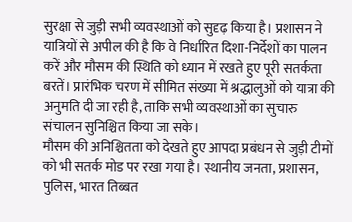सुरक्षा से जुड़ी सभी व्यवस्थाओं को सुदृढ़ किया है। प्रशासन ने यात्रियों से अपील की है कि वे निर्धारित दिशा-निर्देशों का पालन करें और मौसम की स्थिति को ध्यान में रखते हुए पूरी सतर्कता बरतें। प्रारंभिक चरण में सीमित संख्या में श्रद्धालुओं को यात्रा की अनुमति दी जा रही है, ताकि सभी व्यवस्थाओं का सुचारु संचालन सुनिश्चित किया जा सके।
मौसम की अनिश्चितता को देखते हुए आपदा प्रबंधन से जुड़ी टीमों को भी सतर्क मोड पर रखा गया है। स्थानीय जनता, प्रशासन, पुलिस, भारत तिब्बत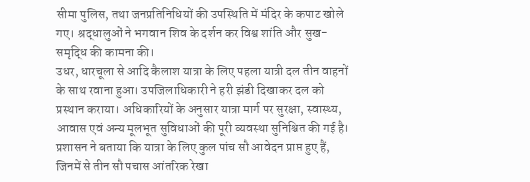सीमा पुलिस, तथा जनप्रतिनिधियों की उपस्थिति में मंदिर के कपाट खोले गए। श्रद्धालुओं ने भगवान शिव के दर्शन कर विश्व शांति और सुख-समृद्धि की कामना की।
उधर, धारचूला से आदि कैलाश यात्रा के लिए पहला यात्री दल तीन वाहनों के साथ रवाना हुआ। उपजिलाधिकारी ने हरी झंडी दिखाकर दल को प्रस्थान कराया। अधिकारियों के अनुसार यात्रा मार्ग पर सुरक्षा, स्वास्थ्य, आवास एवं अन्य मूलभूत सुविधाओं की पूरी व्यवस्था सुनिश्चित की गई है।
प्रशासन ने बताया कि यात्रा के लिए कुल पांच सौ आवेदन प्राप्त हुए हैं, जिनमें से तीन सौ पचास आंतरिक रेखा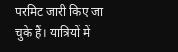परमिट जारी किए जा चुके हैं। यात्रियों में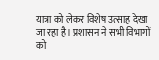यात्रा को लेकर विशेष उत्साह देखा जा रहा है। प्रशासन ने सभी विभागों को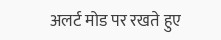अलर्ट मोड पर रखते हुए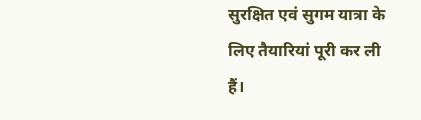सुरक्षित एवं सुगम यात्रा के लिए तैयारियां पूरी कर ली हैं।